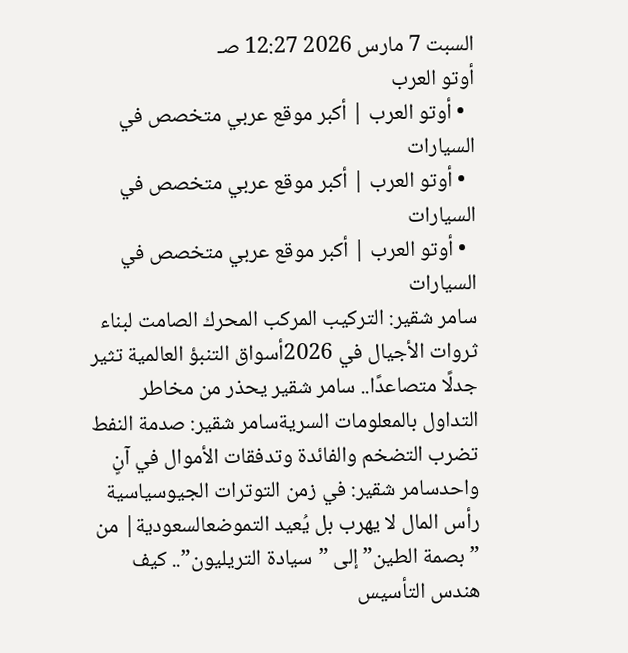السبت 7 مارس 2026 12:27 صـ
أوتو العرب
  • أوتو العرب | أكبر موقع عربي متخصص في السيارات
  • أوتو العرب | أكبر موقع عربي متخصص في السيارات
  • أوتو العرب | أكبر موقع عربي متخصص في السيارات
سامر شقير: التركيب المركب المحرك الصامت لبناء ثروات الأجيال في 2026أسواق التنبؤ العالمية تثير جدلًا متصاعدًا.. سامر شقير يحذر من مخاطر التداول بالمعلومات السريةسامر شقير: صدمة النفط تضرب التضخم والفائدة وتدفقات الأموال في آنٍ واحدسامر شقير: في زمن التوترات الجيوسياسية رأس المال لا يهرب بل يُعيد التموضعالسعودية| من ”بصمة الطين” إلى ”سيادة التريليون”.. كيف هندس التأسيس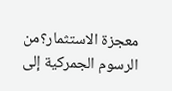معجزة الاستثمار؟من الرسوم الجمركية إلى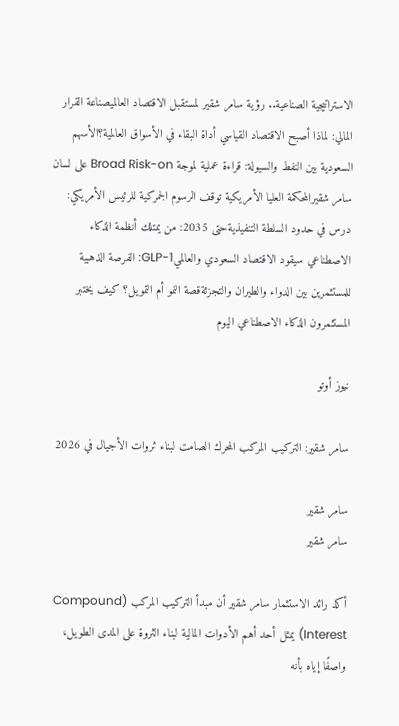الاستراتيجية الصناعية.. رؤية سامر شقير لمستقبل الاقتصاد العالميصناعة القرار المالي: لماذا أصبح الاقتصاد القياسي أداة البقاء في الأسواق العالمية؟الأسهم السعودية بين النفط والسيولة: قراءة عملية لموجة Broad Risk-on على لسان سامر شقيرالمحكمة العليا الأمريكية توقف الرسوم الجمركية للرئيس الأمريكي: درس في حدود السلطة التنفيذيةحتى 2035: من يمتلك أنظمة الذكاء الاصطناعي سيقود الاقتصاد السعودي والعالميGLP-1: الفرصة الذهبية للمستثمرين بين الدواء والطيران والتجزئةقصة النمو أم التمويل؟ كيف يختبر المستثمرون الذكاء الاصطناعي اليوم

نيوز أوتو

سامر شقير: التركيب المركب المحرك الصامت لبناء ثروات الأجيال في 2026

سامر شقير
سامر شقير

أكد رائد الاستثمار سامر شقير أن مبدأ التركيب المركب (Compound Interest) يمثل أحد أهم الأدوات المالية لبناء الثروة على المدى الطويل، واصفًا إياه بأنه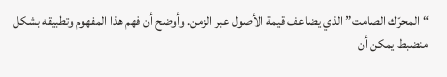“المحرّك الصامت” الذي يضاعف قيمة الأصول عبر الزمن. وأوضح أن فهم هذا المفهوم وتطبيقه بشكل منضبط يمكن أن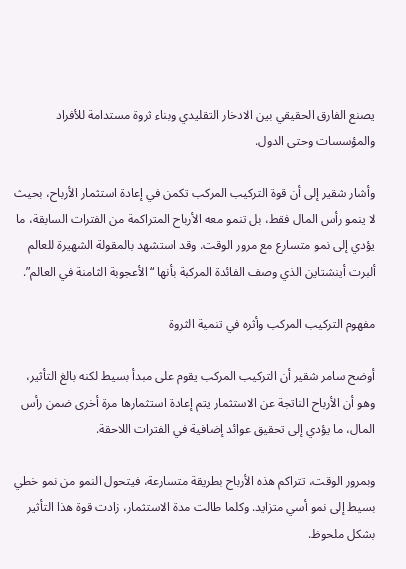يصنع الفارق الحقيقي بين الادخار التقليدي وبناء ثروة مستدامة للأفراد والمؤسسات وحتى الدول.

وأشار شقير إلى أن قوة التركيب المركب تكمن في إعادة استثمار الأرباح، بحيث لا ينمو رأس المال فقط، بل تنمو معه الأرباح المتراكمة من الفترات السابقة، ما يؤدي إلى نمو متسارع مع مرور الوقت. وقد استشهد بالمقولة الشهيرة للعالم ألبرت أينشتاين الذي وصف الفائدة المركبة بأنها “الأعجوبة الثامنة في العالم”.

مفهوم التركيب المركب وأثره في تنمية الثروة

أوضح سامر شقير أن التركيب المركب يقوم على مبدأ بسيط لكنه بالغ التأثير، وهو أن الأرباح الناتجة عن الاستثمار يتم إعادة استثمارها مرة أخرى ضمن رأس المال، ما يؤدي إلى تحقيق عوائد إضافية في الفترات اللاحقة.

وبمرور الوقت، تتراكم هذه الأرباح بطريقة متسارعة، فيتحول النمو من نمو خطي بسيط إلى نمو أسي متزايد. وكلما طالت مدة الاستثمار، زادت قوة هذا التأثير بشكل ملحوظ.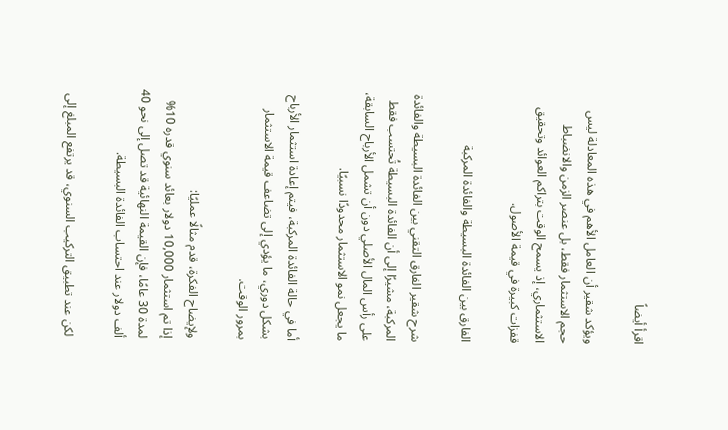اقرأ أيضاً

ويؤكد شقير أن العامل الأهم في هذه المعادلة ليس حجم الاستثمار فقط، بل عنصر الزمن والانضباط الاستثماري، إذ يسمح الوقت بتراكم العوائد وتحقيق قفزات كبيرة في قيمة الأصول.

الفارق بين الفائدة البسيطة والفائدة المركبة

شرح شقير الفارق التقني بين الفائدة البسيطة والفائدة المركبة، مشيرًا إلى أن الفائدة البسيطة تُحتسب فقط على رأس المال الأصلي دون أن تشمل الأرباح السابقة، ما يجعل نمو الاستثمار محدودًا نسبيًا.

أما في حالة الفائدة المركبة، فيتم إعادة استثمار الأرباح بشكل دوري، ما يؤدي إلى تضاعف قيمة الاستثمار بمرور الوقت.

ولإيضاح الفكرة، قدم مثالًا عمليًا:
إذا تم استثمار 10,000 دولار بعائد سنوي قدره 10% لمدة 30 عامًا، فإن القيمة النهائية قد تصل إلى نحو 40 ألف دولار عند احتساب الفائدة البسيطة.

لكن عند تطبيق التركيب السنوي، قد يرتفع المبلغ إلى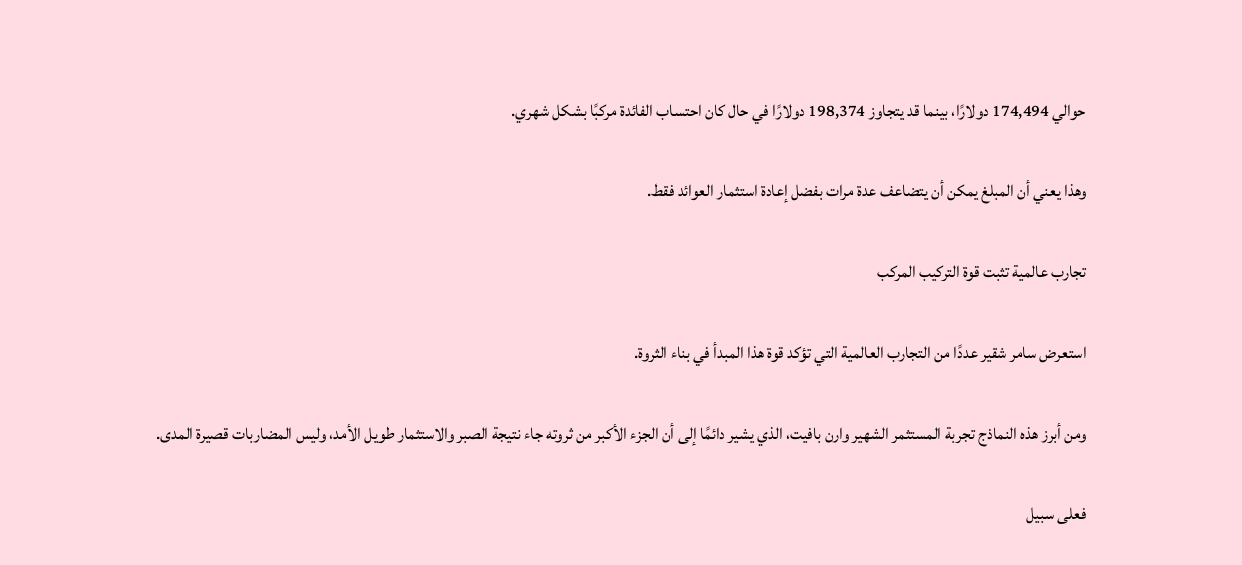حوالي 174,494 دولارًا، بينما قد يتجاوز 198,374 دولارًا في حال كان احتساب الفائدة مركبًا بشكل شهري.

وهذا يعني أن المبلغ يمكن أن يتضاعف عدة مرات بفضل إعادة استثمار العوائد فقط.

تجارب عالمية تثبت قوة التركيب المركب

استعرض سامر شقير عددًا من التجارب العالمية التي تؤكد قوة هذا المبدأ في بناء الثروة.

ومن أبرز هذه النماذج تجربة المستثمر الشهير وارن بافيت، الذي يشير دائمًا إلى أن الجزء الأكبر من ثروته جاء نتيجة الصبر والاستثمار طويل الأمد، وليس المضاربات قصيرة المدى.

فعلى سبيل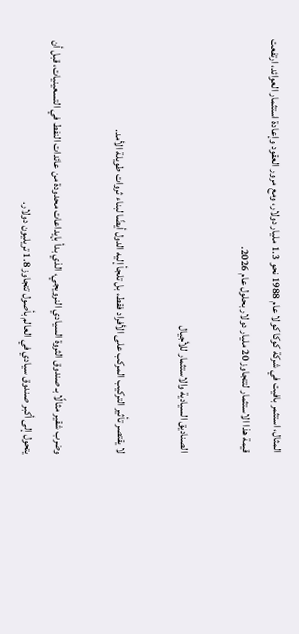المثال، استثمر بافيت في شركة كوكا كولا عام 1988 نحو 1.3 مليار دولار، ومع مرور العقود وإعادة استثمار العوائد، ارتفعت قيمة هذا الاستثمار لتتجاوز 20 مليار دولار بحلول عام 2026.

الصناديق السيادية والاستثمار للأجيال

لا يقتصر تأثير التركيب المركب على الأفراد فقط، بل تلجأ إليه الدول أيضًا لبناء ثروات طويلة الأمد.

وضرب شقير مثالًا بـ صندوق الثروة السيادي النرويجي، الذي بدأ بإيداعات محدودة من عائدات النفط في التسعينيات، قبل أن يتحول إلى أكبر صندوق سيادي في العالم بأصول تتجاوز 1.8 تريليون دولار.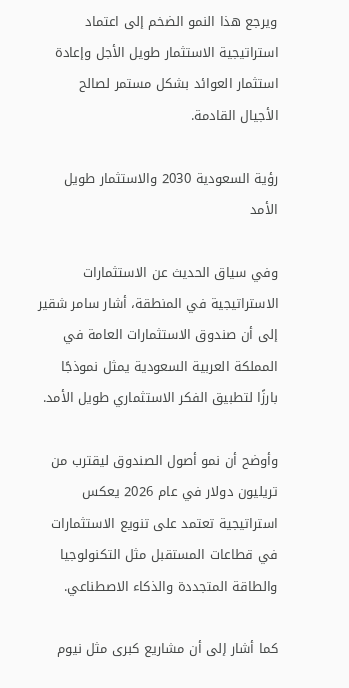ويرجع هذا النمو الضخم إلى اعتماد استراتيجية الاستثمار طويل الأجل وإعادة استثمار العوائد بشكل مستمر لصالح الأجيال القادمة.

رؤية السعودية 2030 والاستثمار طويل الأمد

وفي سياق الحديث عن الاستثمارات الاستراتيجية في المنطقة، أشار سامر شقير إلى أن صندوق الاستثمارات العامة في المملكة العربية السعودية يمثل نموذجًا بارزًا لتطبيق الفكر الاستثماري طويل الأمد.

وأوضح أن نمو أصول الصندوق ليقترب من تريليون دولار في عام 2026 يعكس استراتيجية تعتمد على تنويع الاستثمارات في قطاعات المستقبل مثل التكنولوجيا والطاقة المتجددة والذكاء الاصطناعي.

كما أشار إلى أن مشاريع كبرى مثل نيوم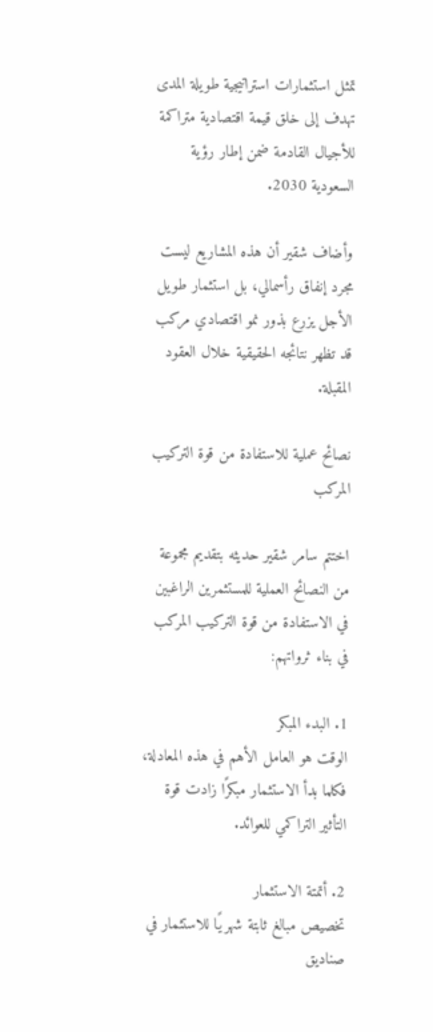تمثل استثمارات استراتيجية طويلة المدى تهدف إلى خلق قيمة اقتصادية متراكمة للأجيال القادمة ضمن إطار رؤية السعودية 2030.

وأضاف شقير أن هذه المشاريع ليست مجرد إنفاق رأسمالي، بل استثمار طويل الأجل يزرع بذور نمو اقتصادي مركب قد تظهر نتائجه الحقيقية خلال العقود المقبلة.

نصائح عملية للاستفادة من قوة التركيب المركب

اختتم سامر شقير حديثه بتقديم مجموعة من النصائح العملية للمستثمرين الراغبين في الاستفادة من قوة التركيب المركب في بناء ثرواتهم:

1. البدء المبكر
الوقت هو العامل الأهم في هذه المعادلة، فكلما بدأ الاستثمار مبكرًا زادت قوة التأثير التراكمي للعوائد.

2. أتمتة الاستثمار
تخصيص مبالغ ثابتة شهريًا للاستثمار في صناديق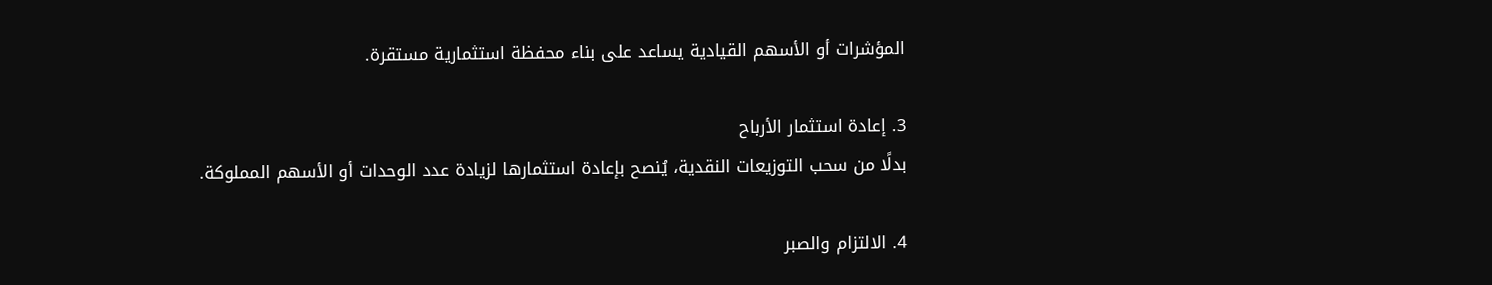المؤشرات أو الأسهم القيادية يساعد على بناء محفظة استثمارية مستقرة.

3. إعادة استثمار الأرباح
بدلًا من سحب التوزيعات النقدية، يُنصح بإعادة استثمارها لزيادة عدد الوحدات أو الأسهم المملوكة.

4. الالتزام والصبر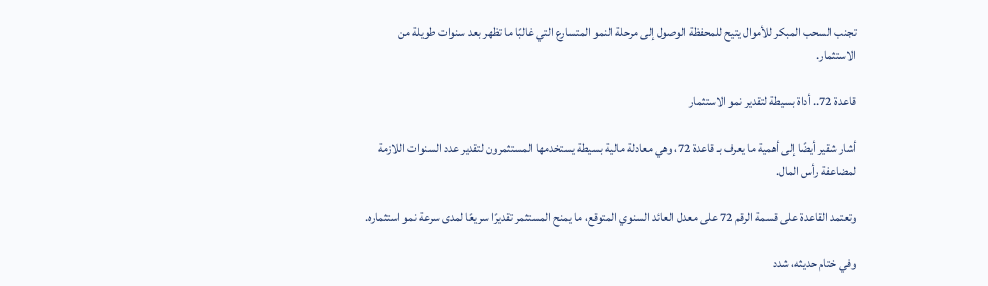تجنب السحب المبكر للأموال يتيح للمحفظة الوصول إلى مرحلة النمو المتسارع التي غالبًا ما تظهر بعد سنوات طويلة من الاستثمار.

قاعدة 72.. أداة بسيطة لتقدير نمو الاستثمار

أشار شقير أيضًا إلى أهمية ما يعرف بـ قاعدة 72، وهي معادلة مالية بسيطة يستخدمها المستثمرون لتقدير عدد السنوات اللازمة لمضاعفة رأس المال.

وتعتمد القاعدة على قسمة الرقم 72 على معدل العائد السنوي المتوقع، ما يمنح المستثمر تقديرًا سريعًا لمدى سرعة نمو استثماره.

وفي ختام حديثه، شدد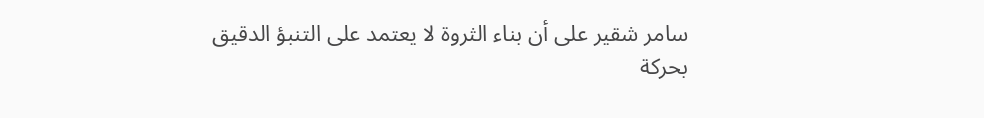سامر شقير على أن بناء الثروة لا يعتمد على التنبؤ الدقيق بحركة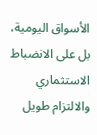الأسواق اليومية، بل على الانضباط الاستثماري والالتزام طويل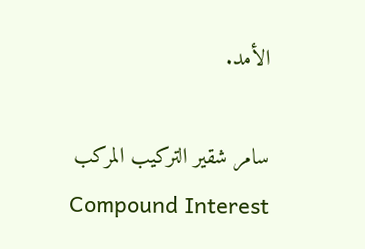الأمد.

سامر شقير التركيب المركب Compound Interest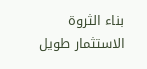بناء الثروة الاستثمار طويل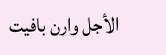الأجل وارن بافيت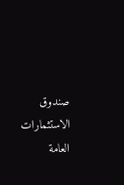صندوق الاستثمارات العامة